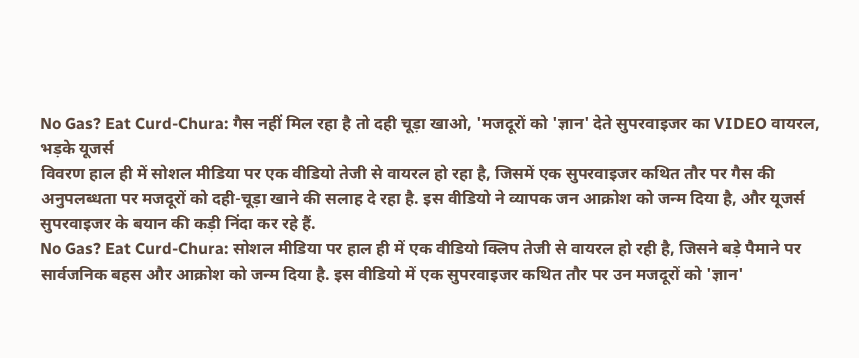No Gas? Eat Curd-Chura: गैस नहीं मिल रहा है तो दही चूड़ा खाओ, 'मजदूरों को 'ज्ञान' देते सुपरवाइजर का VIDEO वायरल, भड़के यूजर्स
विवरण हाल ही में सोशल मीडिया पर एक वीडियो तेजी से वायरल हो रहा है, जिसमें एक सुपरवाइजर कथित तौर पर गैस की अनुपलब्धता पर मजदूरों को दही-चूड़ा खाने की सलाह दे रहा है. इस वीडियो ने व्यापक जन आक्रोश को जन्म दिया है, और यूजर्स सुपरवाइजर के बयान की कड़ी निंदा कर रहे हैं.
No Gas? Eat Curd-Chura: सोशल मीडिया पर हाल ही में एक वीडियो क्लिप तेजी से वायरल हो रही है, जिसने बड़े पैमाने पर सार्वजनिक बहस और आक्रोश को जन्म दिया है. इस वीडियो में एक सुपरवाइजर कथित तौर पर उन मजदूरों को 'ज्ञान'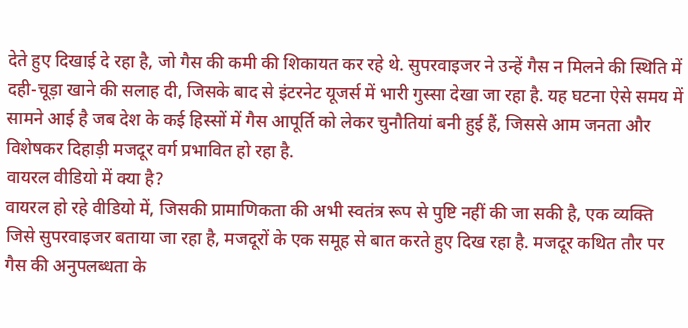देते हुए दिखाई दे रहा है, जो गैस की कमी की शिकायत कर रहे थे. सुपरवाइजर ने उन्हें गैस न मिलने की स्थिति में दही-चूड़ा खाने की सलाह दी, जिसके बाद से इंटरनेट यूजर्स में भारी गुस्सा देखा जा रहा है. यह घटना ऐसे समय में सामने आई है जब देश के कई हिस्सों में गैस आपूर्ति को लेकर चुनौतियां बनी हुई हैं, जिससे आम जनता और विशेषकर दिहाड़ी मजदूर वर्ग प्रभावित हो रहा है.
वायरल वीडियो में क्या है?
वायरल हो रहे वीडियो में, जिसकी प्रामाणिकता की अभी स्वतंत्र रूप से पुष्टि नहीं की जा सकी है, एक व्यक्ति जिसे सुपरवाइजर बताया जा रहा है, मजदूरों के एक समूह से बात करते हुए दिख रहा है. मजदूर कथित तौर पर गैस की अनुपलब्धता के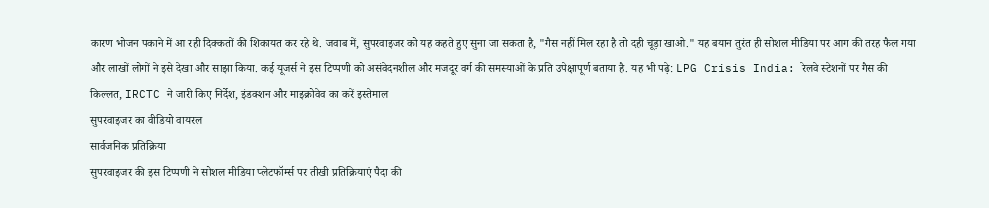कारण भोजन पकाने में आ रही दिक्कतों की शिकायत कर रहे थे. जवाब में, सुपरवाइजर को यह कहते हुए सुना जा सकता है, "गैस नहीं मिल रहा है तो दही चूड़ा खाओ." यह बयान तुरंत ही सोशल मीडिया पर आग की तरह फैल गया और लाखों लोगों ने इसे देखा और साझा किया. कई यूजर्स ने इस टिप्पणी को असंवेदनशील और मजदूर वर्ग की समस्याओं के प्रति उपेक्षापूर्ण बताया है. यह भी पढ़े: LPG Crisis India: रेलवे स्टेशनों पर गैस की किल्लत, IRCTC ने जारी किए निर्देश, इंडक्शन और माइक्रोवेव का करें इस्तेमाल
सुपरवाइजर का वीडियो वायरल
सार्वजनिक प्रतिक्रिया
सुपरवाइजर की इस टिप्पणी ने सोशल मीडिया प्लेटफॉर्म्स पर तीखी प्रतिक्रियाएं पैदा की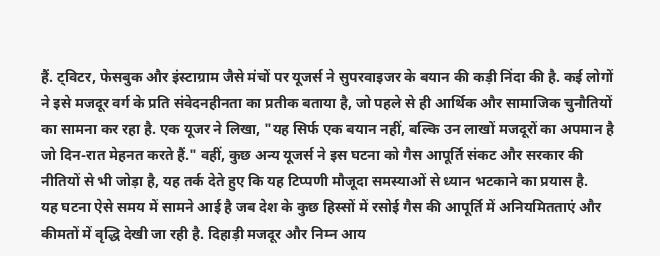हैं. ट्विटर, फेसबुक और इंस्टाग्राम जैसे मंचों पर यूजर्स ने सुपरवाइजर के बयान की कड़ी निंदा की है. कई लोगों ने इसे मजदूर वर्ग के प्रति संवेदनहीनता का प्रतीक बताया है, जो पहले से ही आर्थिक और सामाजिक चुनौतियों का सामना कर रहा है. एक यूजर ने लिखा, "यह सिर्फ एक बयान नहीं, बल्कि उन लाखों मजदूरों का अपमान है जो दिन-रात मेहनत करते हैं." वहीं, कुछ अन्य यूजर्स ने इस घटना को गैस आपूर्ति संकट और सरकार की नीतियों से भी जोड़ा है, यह तर्क देते हुए कि यह टिप्पणी मौजूदा समस्याओं से ध्यान भटकाने का प्रयास है.
यह घटना ऐसे समय में सामने आई है जब देश के कुछ हिस्सों में रसोई गैस की आपूर्ति में अनियमितताएं और कीमतों में वृद्धि देखी जा रही है. दिहाड़ी मजदूर और निम्न आय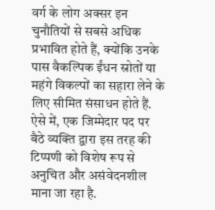वर्ग के लोग अक्सर इन चुनौतियों से सबसे अधिक प्रभावित होते हैं, क्योंकि उनके पास वैकल्पिक ईंधन स्रोतों या महंगे विकल्पों का सहारा लेने के लिए सीमित संसाधन होते हैं. ऐसे में, एक जिम्मेदार पद पर बैठे व्यक्ति द्वारा इस तरह की टिप्पणी को विशेष रूप से अनुचित और असंवेदनशील माना जा रहा है.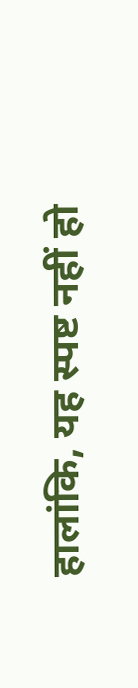हालांकि, यह स्पष्ट नहीं हो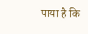पाया है कि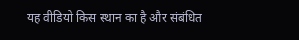यह वीडियो किस स्थान का है और संबंधित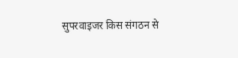सुपरवाइजर किस संगठन से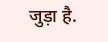जुड़ा है.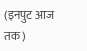(इनपुट आज तक)